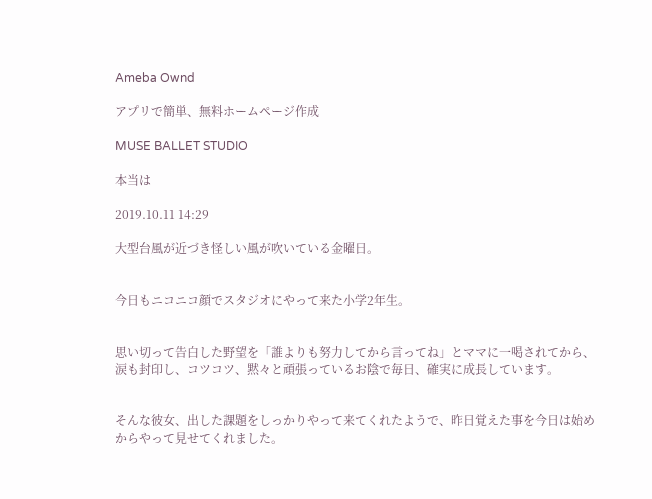Ameba Ownd

アプリで簡単、無料ホームページ作成

MUSE BALLET STUDIO

本当は

2019.10.11 14:29

大型台風が近づき怪しい風が吹いている金曜日。


今日もニコニコ顔でスタジオにやって来た小学2年生。


思い切って告白した野望を「誰よりも努力してから言ってね」とママに一喝されてから、涙も封印し、コツコツ、黙々と頑張っているお陰で毎日、確実に成長しています。


そんな彼女、出した課題をしっかりやって来てくれたようで、昨日覚えた事を今日は始めからやって見せてくれました。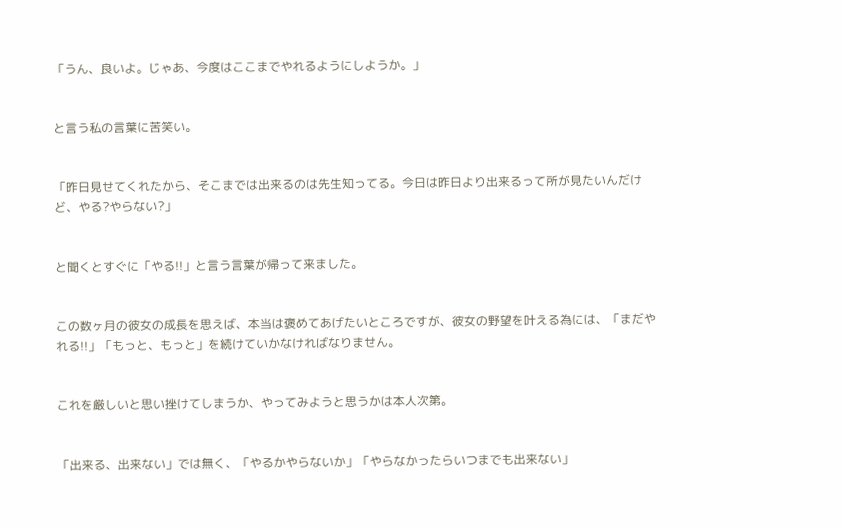「うん、良いよ。じゃあ、今度はここまでやれるようにしようか。」


と言う私の言葉に苦笑い。


「昨日見せてくれたから、そこまでは出来るのは先生知ってる。今日は昨日より出来るって所が見たいんだけど、やる?やらない?」


と聞くとすぐに「やる!!」と言う言葉が帰って来ました。


この数ヶ月の彼女の成長を思えば、本当は褒めてあげたいところですが、彼女の野望を叶える為には、「まだやれる!!」「もっと、もっと」を続けていかなければなりません。


これを厳しいと思い挫けてしまうか、やってみようと思うかは本人次第。


「出来る、出来ない」では無く、「やるかやらないか」「やらなかったらいつまでも出来ない」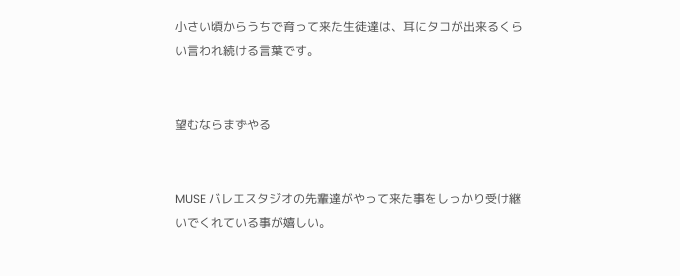小さい頃からうちで育って来た生徒達は、耳にタコが出来るくらい言われ続ける言葉です。


望むならまずやる


MUSE バレエスタジオの先輩達がやって来た事をしっかり受け継いでくれている事が嬉しい。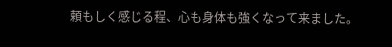頼もしく感じる程、心も身体も強くなって来ました。